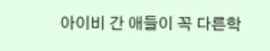아이비 간 애들이 꼭 다른학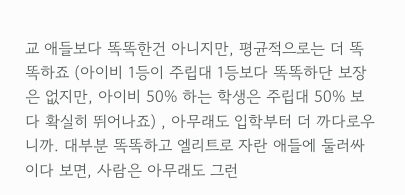교 애들보다 똑똑한건 아니지만, 평균적으로는 더 똑똑하죠 (아이비 1등이 주립대 1등보다 똑똑하단 보장은 없지만, 아이비 50% 하는 학생은 주립대 50% 보다 확실히 뛰어나죠) , 아무래도 입학부터 더 까다로우니까. 대부분 똑똑하고 엘리트로 자란 애들에 둘러싸이다 보면, 사람은 아무래도 그런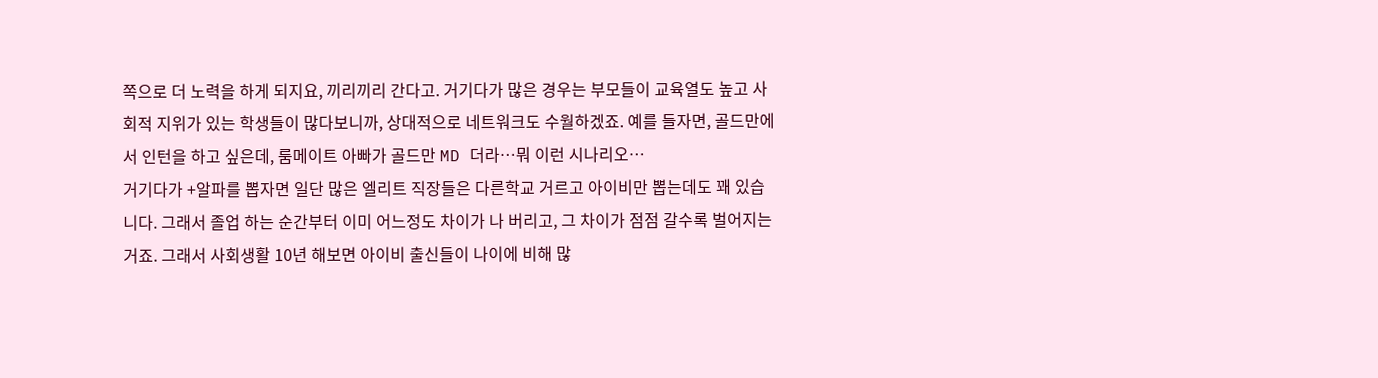쪽으로 더 노력을 하게 되지요, 끼리끼리 간다고. 거기다가 많은 경우는 부모들이 교육열도 높고 사회적 지위가 있는 학생들이 많다보니까, 상대적으로 네트워크도 수월하겠죠. 예를 들자면, 골드만에서 인턴을 하고 싶은데, 룸메이트 아빠가 골드만 MD 더라…뭐 이런 시나리오…
거기다가 +알파를 뽑자면 일단 많은 엘리트 직장들은 다른학교 거르고 아이비만 뽑는데도 꽤 있습니다. 그래서 졸업 하는 순간부터 이미 어느정도 차이가 나 버리고, 그 차이가 점점 갈수록 벌어지는거죠. 그래서 사회생활 10년 해보면 아이비 출신들이 나이에 비해 많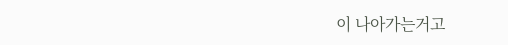이 나아가는거고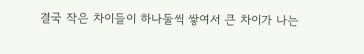결국 작은 차이들이 하나둘씩 쌓여서 큰 차이가 나는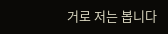거로 저는 봅니다